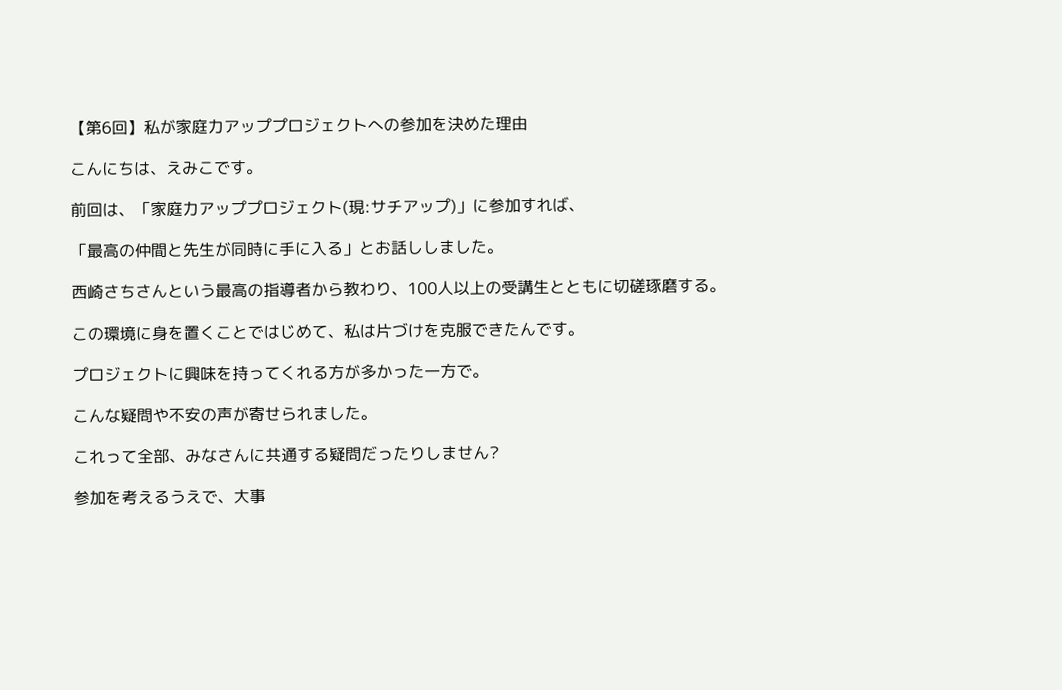【第6回】私が家庭力アッププロジェクトへの参加を決めた理由

こんにちは、えみこです。

前回は、「家庭力アッププロジェクト(現:サチアップ)」に参加すれば、

「最高の仲間と先生が同時に手に入る」とお話ししました。

西崎さちさんという最高の指導者から教わり、100人以上の受講生とともに切磋琢磨する。

この環境に身を置くことではじめて、私は片づけを克服できたんです。

プロジェクトに興味を持ってくれる方が多かった一方で。

こんな疑問や不安の声が寄せられました。

これって全部、みなさんに共通する疑問だったりしません?

参加を考えるうえで、大事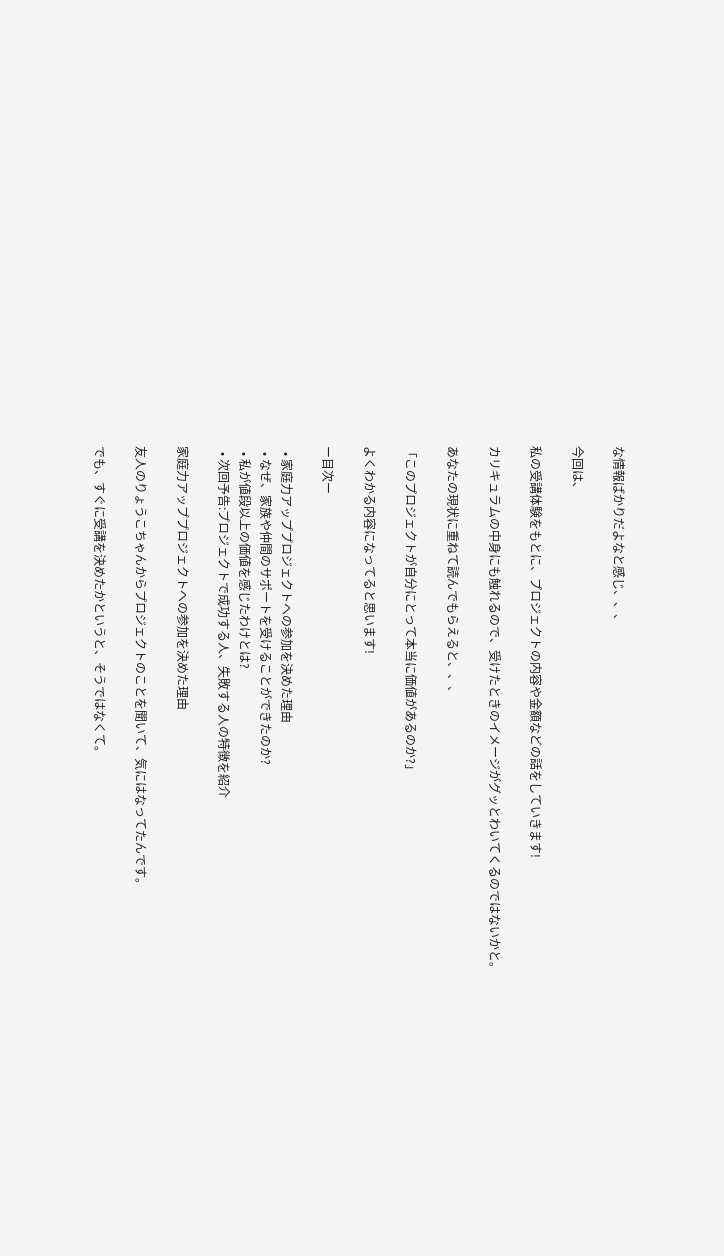な情報ばかりだよなと感じ、、、

今回は、

私の受講体験をもとに、プロジェクトの内容や金額などの話をしていきます!

カリキュラムの中身にも触れるので、受けたときのイメージがグッとわいてくるのではないかと。

あなたの現状に重ねて読んでもらえると、、、

「このプロジェクトが自分にとって本当に価値があるのか?」

よくわかる内容になってると思います!

ー目次ー

  • 家庭力アッププロジェクトへの参加を決めた理由
  • なぜ、家族や仲間のサポートを受けることができたのか?
  • 私が値段以上の価値を感じたわけとは?
  • 次回予告:プロジェクトで成功する人、失敗する人の特徴を紹介

家庭力アッププロジェクトへの参加を決めた理由

友人のりょうこちゃんからプロジェクトのことを聞いて、気にはなってたんです。

でも、すぐに受講を決めたかというと、そうではなくて。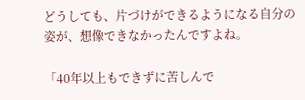どうしても、片づけができるようになる自分の姿が、想像できなかったんですよね。

「40年以上もできずに苦しんで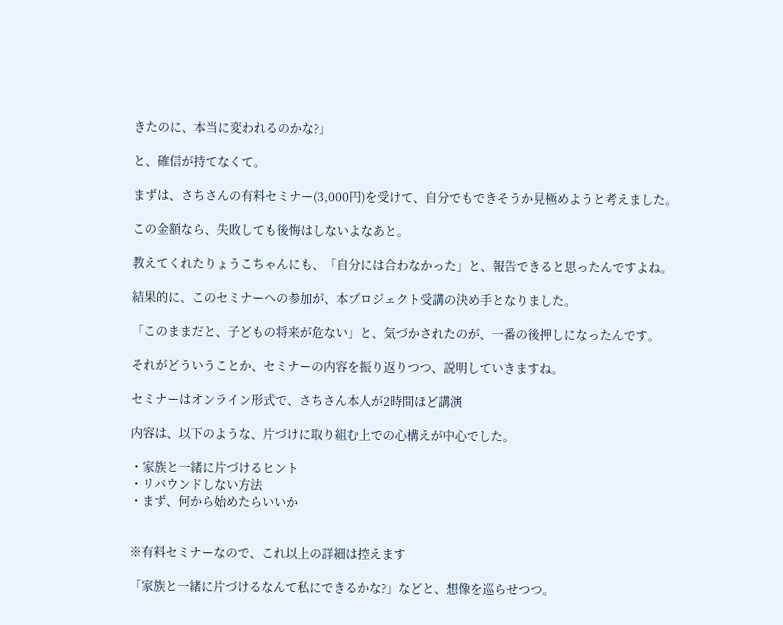きたのに、本当に変われるのかな?」

と、確信が持てなくて。

まずは、さちさんの有料セミナー(3,000円)を受けて、自分でもできそうか見極めようと考えました。

この金額なら、失敗しても後悔はしないよなあと。

教えてくれたりょうこちゃんにも、「自分には合わなかった」と、報告できると思ったんですよね。

結果的に、このセミナーへの参加が、本プロジェクト受講の決め手となりました。

「このままだと、子どもの将来が危ない」と、気づかされたのが、一番の後押しになったんです。

それがどういうことか、セミナーの内容を振り返りつつ、説明していきますね。

セミナーはオンライン形式で、さちさん本人が2時間ほど講演

内容は、以下のような、片づけに取り組む上での心構えが中心でした。

・家族と一緒に片づけるヒント
・リバウンドしない方法
・まず、何から始めたらいいか


※有料セミナーなので、これ以上の詳細は控えます

「家族と一緒に片づけるなんて私にできるかな?」などと、想像を巡らせつつ。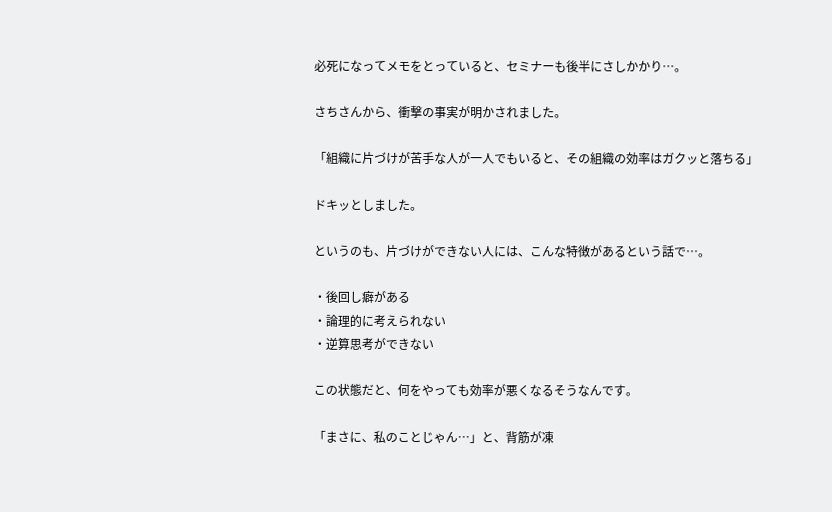必死になってメモをとっていると、セミナーも後半にさしかかり…。

さちさんから、衝撃の事実が明かされました。

「組織に片づけが苦手な人が一人でもいると、その組織の効率はガクッと落ちる」

ドキッとしました。

というのも、片づけができない人には、こんな特徴があるという話で…。

・後回し癖がある
・論理的に考えられない
・逆算思考ができない

この状態だと、何をやっても効率が悪くなるそうなんです。

「まさに、私のことじゃん…」と、背筋が凍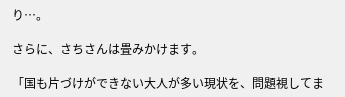り…。

さらに、さちさんは畳みかけます。

「国も片づけができない大人が多い現状を、問題視してま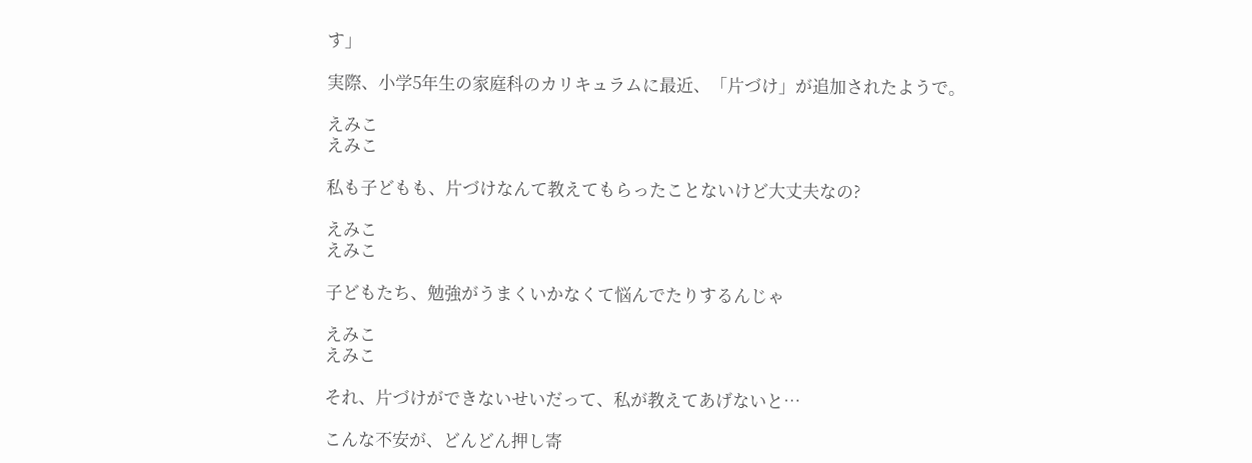す」

実際、小学5年生の家庭科のカリキュラムに最近、「片づけ」が追加されたようで。

えみこ
えみこ

私も子どもも、片づけなんて教えてもらったことないけど大丈夫なの?

えみこ
えみこ

子どもたち、勉強がうまくいかなくて悩んでたりするんじゃ

えみこ
えみこ

それ、片づけができないせいだって、私が教えてあげないと…

こんな不安が、どんどん押し寄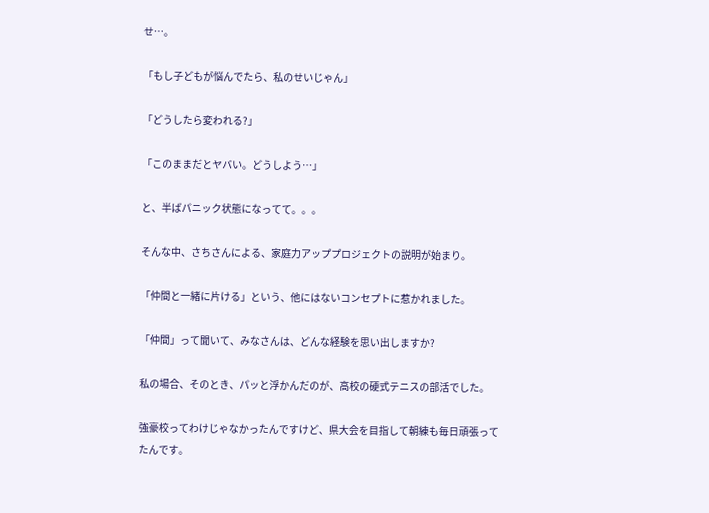せ…。

「もし子どもが悩んでたら、私のせいじゃん」

「どうしたら変われる?」

「このままだとヤバい。どうしよう…」

と、半ばパニック状態になってて。。。

そんな中、さちさんによる、家庭力アッププロジェクトの説明が始まり。

「仲間と一緒に片ける」という、他にはないコンセプトに惹かれました。

「仲間」って聞いて、みなさんは、どんな経験を思い出しますか?

私の場合、そのとき、パッと浮かんだのが、高校の硬式テニスの部活でした。

強豪校ってわけじゃなかったんですけど、県大会を目指して朝練も毎日頑張ってたんです。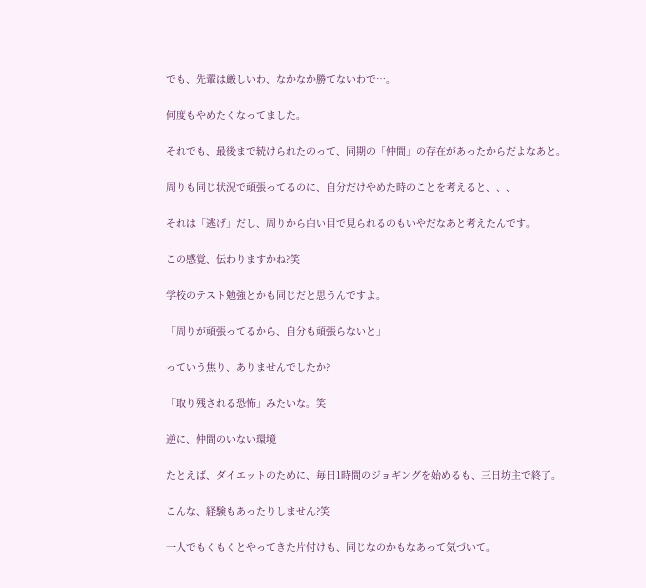でも、先輩は厳しいわ、なかなか勝てないわで…。

何度もやめたくなってました。

それでも、最後まで続けられたのって、同期の「仲間」の存在があったからだよなあと。

周りも同じ状況で頑張ってるのに、自分だけやめた時のことを考えると、、、

それは「逃げ」だし、周りから白い目で見られるのもいやだなあと考えたんです。

この感覚、伝わりますかね?笑

学校のテスト勉強とかも同じだと思うんですよ。

「周りが頑張ってるから、自分も頑張らないと」

っていう焦り、ありませんでしたか?

「取り残される恐怖」みたいな。笑

逆に、仲間のいない環境

たとえば、ダイエットのために、毎日1時間のジョギングを始めるも、三日坊主で終了。

こんな、経験もあったりしません?笑

一人でもくもくとやってきた片付けも、同じなのかもなあって気づいて。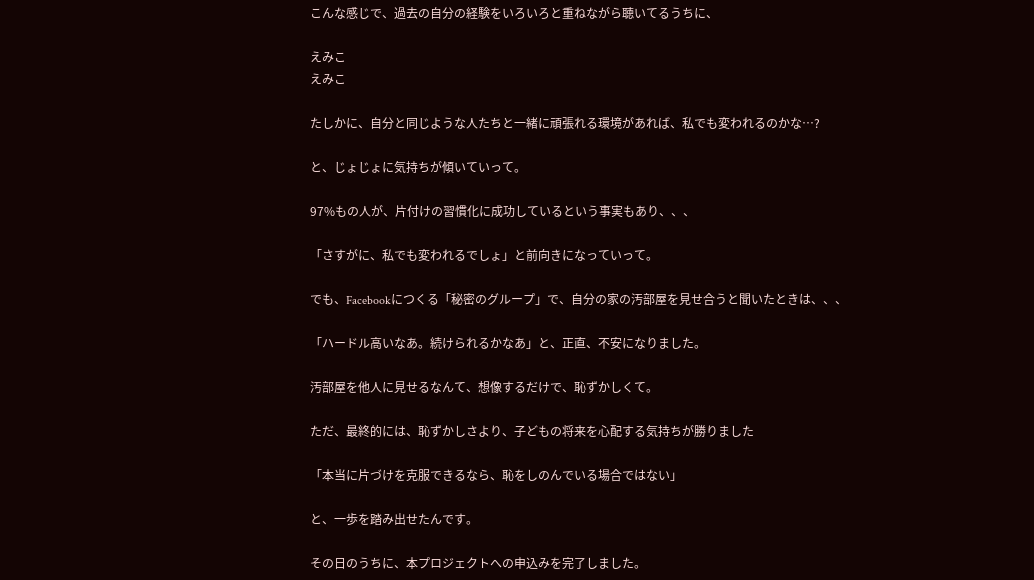こんな感じで、過去の自分の経験をいろいろと重ねながら聴いてるうちに、

えみこ
えみこ

たしかに、自分と同じような人たちと一緒に頑張れる環境があれば、私でも変われるのかな…?

と、じょじょに気持ちが傾いていって。

97%もの人が、片付けの習慣化に成功しているという事実もあり、、、

「さすがに、私でも変われるでしょ」と前向きになっていって。

でも、Facebookにつくる「秘密のグループ」で、自分の家の汚部屋を見せ合うと聞いたときは、、、

「ハードル高いなあ。続けられるかなあ」と、正直、不安になりました。

汚部屋を他人に見せるなんて、想像するだけで、恥ずかしくて。

ただ、最終的には、恥ずかしさより、子どもの将来を心配する気持ちが勝りました

「本当に片づけを克服できるなら、恥をしのんでいる場合ではない」

と、一歩を踏み出せたんです。

その日のうちに、本プロジェクトへの申込みを完了しました。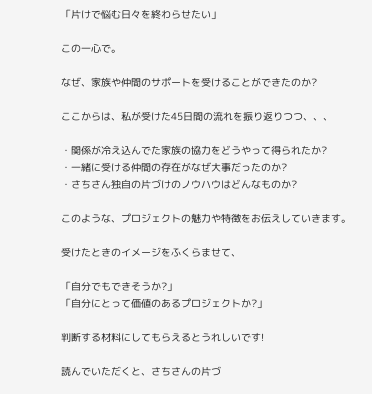「片けで悩む日々を終わらせたい」

この一心で。

なぜ、家族や仲間のサポートを受けることができたのか?

ここからは、私が受けた45日間の流れを振り返りつつ、、、

・関係が冷え込んでた家族の協力をどうやって得られたか?
・一緒に受ける仲間の存在がなぜ大事だったのか?
・さちさん独自の片づけのノウハウはどんなものか?

このような、プロジェクトの魅力や特徴をお伝えしていきます。

受けたときのイメージをふくらませて、

「自分でもできそうか?」
「自分にとって価値のあるプロジェクトか?」

判断する材料にしてもらえるとうれしいです!

読んでいただくと、さちさんの片づ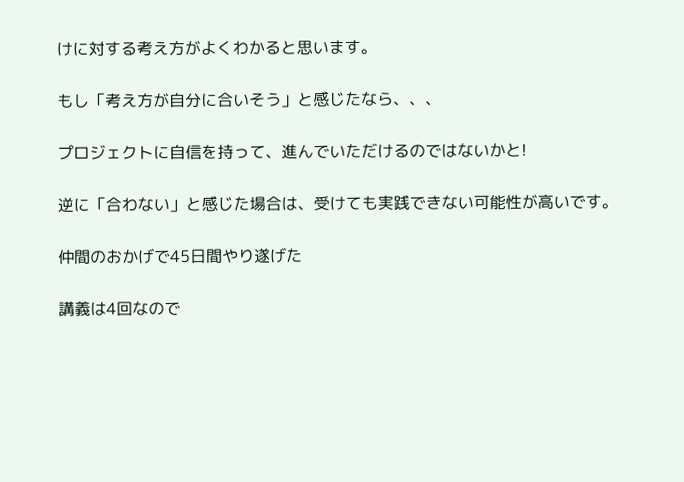けに対する考え方がよくわかると思います。

もし「考え方が自分に合いそう」と感じたなら、、、

プロジェクトに自信を持って、進んでいただけるのではないかと!

逆に「合わない」と感じた場合は、受けても実践できない可能性が高いです。

仲間のおかげで45日間やり遂げた

講義は4回なので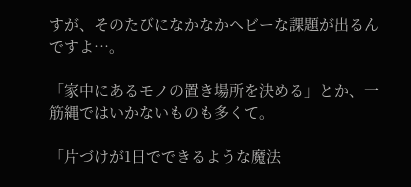すが、そのたびになかなかヘビーな課題が出るんですよ…。

「家中にあるモノの置き場所を決める」とか、一筋縄ではいかないものも多くて。

「片づけが1日でできるような魔法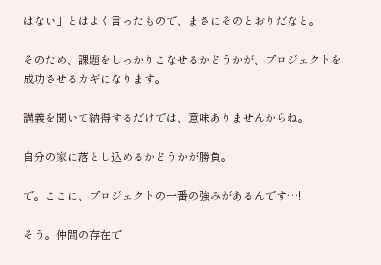はない」とはよく言ったもので、まさにそのとおりだなと。

そのため、課題をしっかりこなせるかどうかが、プロジェクトを成功させるカギになります。

講義を聞いて納得するだけでは、意味ありませんからね。

自分の家に落とし込めるかどうかが勝負。

で。ここに、プロジェクトの一番の強みがあるんです…!

そう。仲間の存在で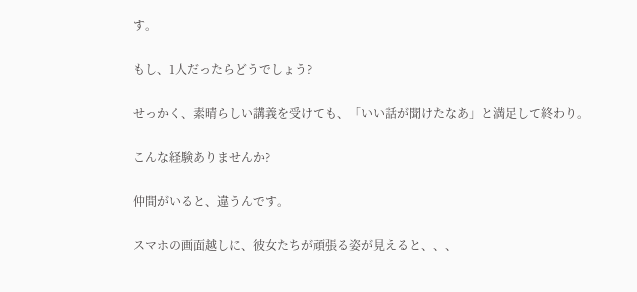す。

もし、1人だったらどうでしょう?

せっかく、素晴らしい講義を受けても、「いい話が聞けたなあ」と満足して終わり。

こんな経験ありませんか?

仲間がいると、違うんです。

スマホの画面越しに、彼女たちが頑張る姿が見えると、、、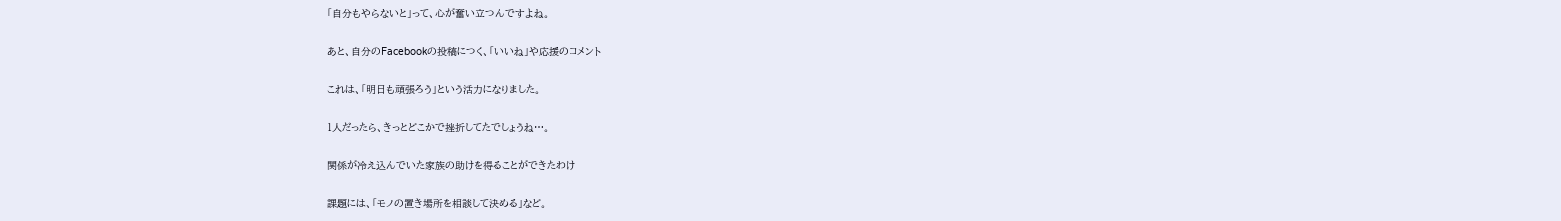「自分もやらないと」って、心が奮い立つんですよね。

あと、自分のFacebookの投稿につく、「いいね」や応援のコメント

これは、「明日も頑張ろう」という活力になりました。

1人だったら、きっとどこかで挫折してたでしょうね…。

関係が冷え込んでいた家族の助けを得ることができたわけ

課題には、「モノの置き場所を相談して決める」など。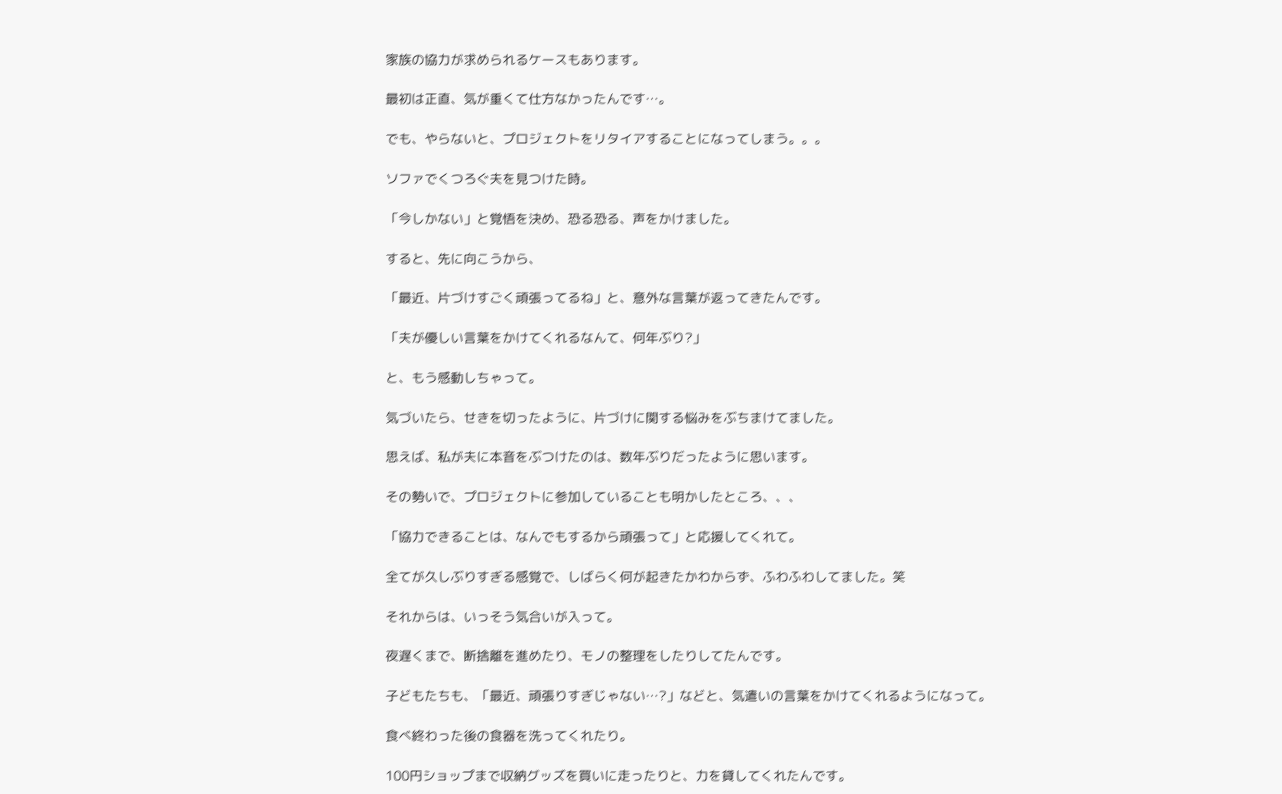家族の協力が求められるケースもあります。

最初は正直、気が重くて仕方なかったんです…。

でも、やらないと、プロジェクトをリタイアすることになってしまう。。。

ソファでくつろぐ夫を見つけた時。

「今しかない」と覚悟を決め、恐る恐る、声をかけました。

すると、先に向こうから、

「最近、片づけすごく頑張ってるね」と、意外な言葉が返ってきたんです。

「夫が優しい言葉をかけてくれるなんて、何年ぶり?」

と、もう感動しちゃって。

気づいたら、せきを切ったように、片づけに関する悩みをぶちまけてました。

思えば、私が夫に本音をぶつけたのは、数年ぶりだったように思います。

その勢いで、プロジェクトに参加していることも明かしたところ、、、

「協力できることは、なんでもするから頑張って」と応援してくれて。

全てが久しぶりすぎる感覚で、しばらく何が起きたかわからず、ふわふわしてました。笑

それからは、いっそう気合いが入って。

夜遅くまで、断捨離を進めたり、モノの整理をしたりしてたんです。

子どもたちも、「最近、頑張りすぎじゃない…?」などと、気遣いの言葉をかけてくれるようになって。

食べ終わった後の食器を洗ってくれたり。

100円ショップまで収納グッズを買いに走ったりと、力を貸してくれたんです。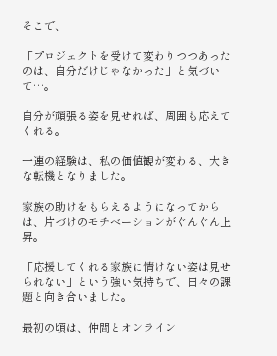そこで、

「プロジェクトを受けて変わりつつあったのは、自分だけじゃなかった」と気づいて…。

自分が頑張る姿を見せれば、周囲も応えてくれる。

一連の経験は、私の価値観が変わる、大きな転機となりました。

家族の助けをもらえるようになってからは、片づけのモチベーションがぐんぐん上昇。

「応援してくれる家族に情けない姿は見せられない」という強い気持ちで、日々の課題と向き合いました。

最初の頃は、仲間とオンライン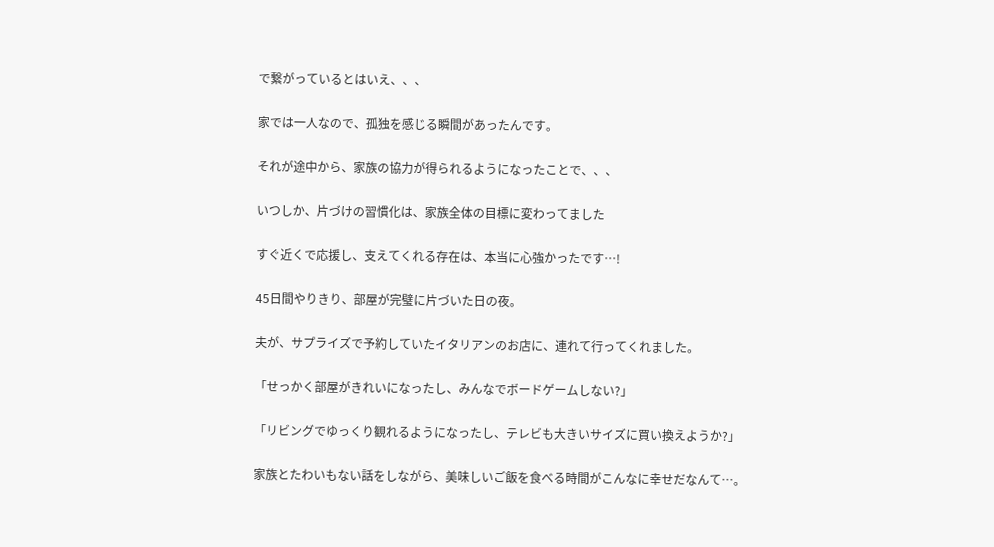で繋がっているとはいえ、、、

家では一人なので、孤独を感じる瞬間があったんです。

それが途中から、家族の協力が得られるようになったことで、、、

いつしか、片づけの習慣化は、家族全体の目標に変わってました

すぐ近くで応援し、支えてくれる存在は、本当に心強かったです…!

45日間やりきり、部屋が完璧に片づいた日の夜。

夫が、サプライズで予約していたイタリアンのお店に、連れて行ってくれました。

「せっかく部屋がきれいになったし、みんなでボードゲームしない?」

「リビングでゆっくり観れるようになったし、テレビも大きいサイズに買い換えようか?」

家族とたわいもない話をしながら、美味しいご飯を食べる時間がこんなに幸せだなんて…。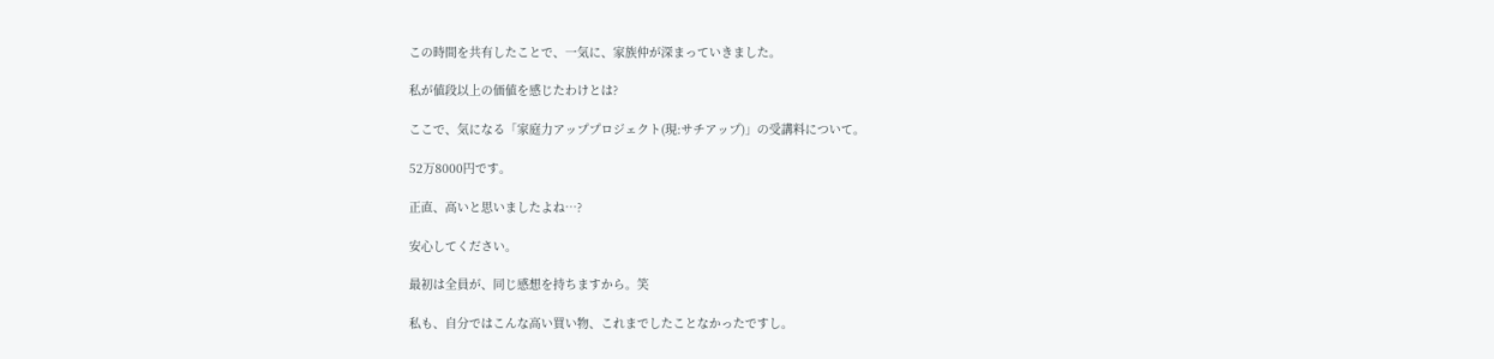この時間を共有したことで、一気に、家族仲が深まっていきました。

私が値段以上の価値を感じたわけとは?

ここで、気になる「家庭力アッププロジェクト(現:サチアップ)」の受講料について。

52万8000円です。

正直、高いと思いましたよね…?

安心してください。

最初は全員が、同じ感想を持ちますから。笑

私も、自分ではこんな高い買い物、これまでしたことなかったですし。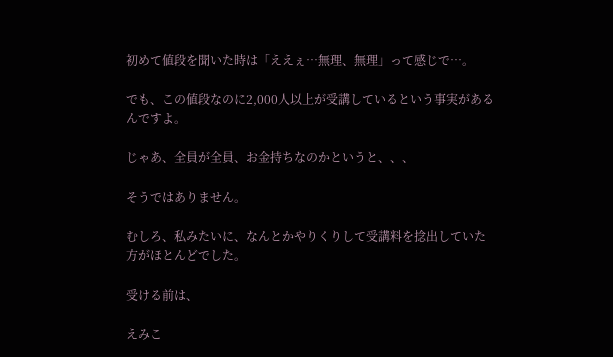初めて値段を聞いた時は「ええぇ…無理、無理」って感じで…。

でも、この値段なのに2,000人以上が受講しているという事実があるんですよ。

じゃあ、全員が全員、お金持ちなのかというと、、、

そうではありません。

むしろ、私みたいに、なんとかやりくりして受講料を捻出していた方がほとんどでした。

受ける前は、

えみこ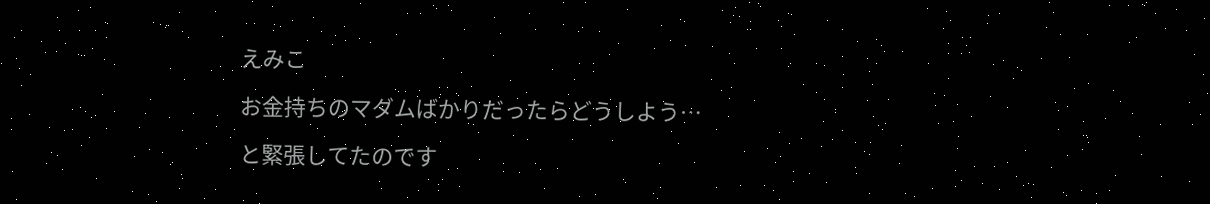えみこ

お金持ちのマダムばかりだったらどうしよう…

と緊張してたのです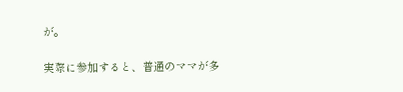が。

実際に参加すると、普通のママが多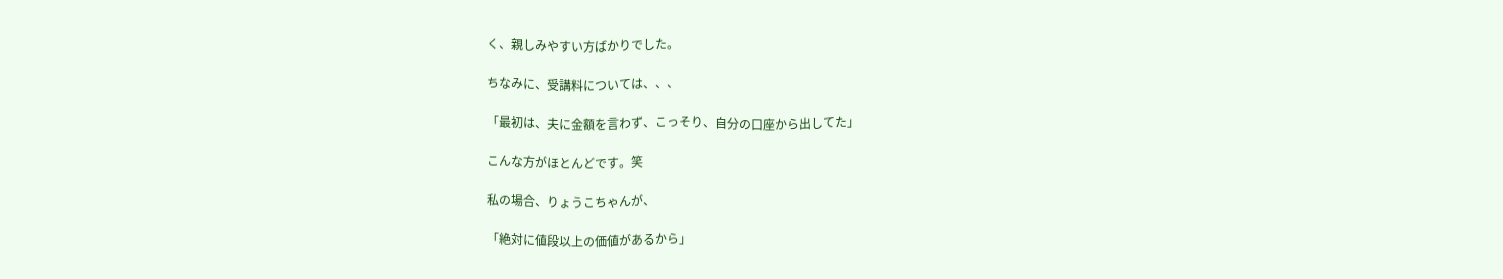く、親しみやすい方ばかりでした。

ちなみに、受講料については、、、

「最初は、夫に金額を言わず、こっそり、自分の口座から出してた」

こんな方がほとんどです。笑

私の場合、りょうこちゃんが、

「絶対に値段以上の価値があるから」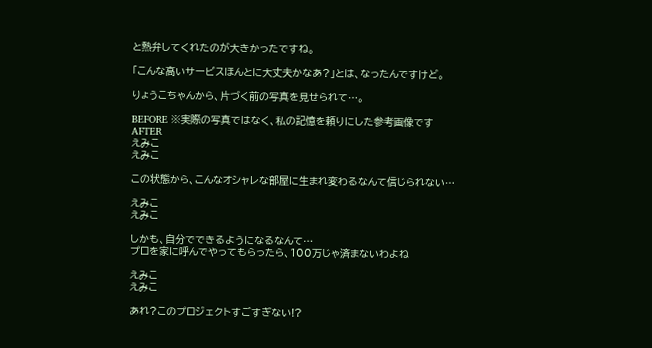と熱弁してくれたのが大きかったですね。

「こんな高いサービスほんとに大丈夫かなあ?」とは、なったんですけど。

りょうこちゃんから、片づく前の写真を見せられて…。

BEFORE ※実際の写真ではなく、私の記憶を頼りにした参考画像です
AFTER
えみこ
えみこ

この状態から、こんなオシャレな部屋に生まれ変わるなんて信じられない…

えみこ
えみこ

しかも、自分でできるようになるなんて…
プロを家に呼んでやってもらったら、100万じゃ済まないわよね

えみこ
えみこ

あれ?このプロジェクトすごすぎない!?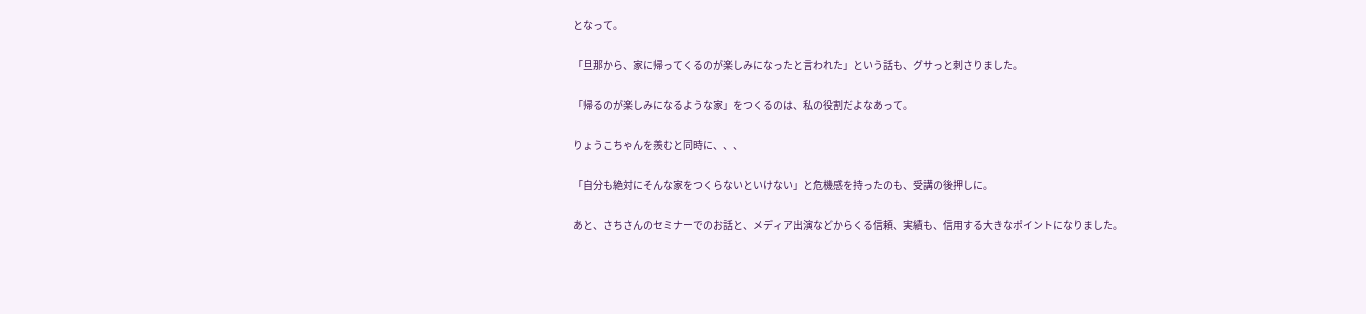となって。

「旦那から、家に帰ってくるのが楽しみになったと言われた」という話も、グサっと刺さりました。

「帰るのが楽しみになるような家」をつくるのは、私の役割だよなあって。

りょうこちゃんを羨むと同時に、、、

「自分も絶対にそんな家をつくらないといけない」と危機感を持ったのも、受講の後押しに。

あと、さちさんのセミナーでのお話と、メディア出演などからくる信頼、実績も、信用する大きなポイントになりました。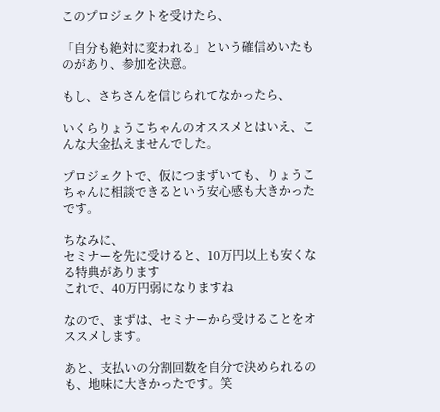このプロジェクトを受けたら、

「自分も絶対に変われる」という確信めいたものがあり、参加を決意。

もし、さちさんを信じられてなかったら、

いくらりょうこちゃんのオススメとはいえ、こんな大金払えませんでした。

プロジェクトで、仮につまずいても、りょうこちゃんに相談できるという安心感も大きかったです。

ちなみに、
セミナーを先に受けると、10万円以上も安くなる特典があります
これで、40万円弱になりますね

なので、まずは、セミナーから受けることをオススメします。

あと、支払いの分割回数を自分で決められるのも、地味に大きかったです。笑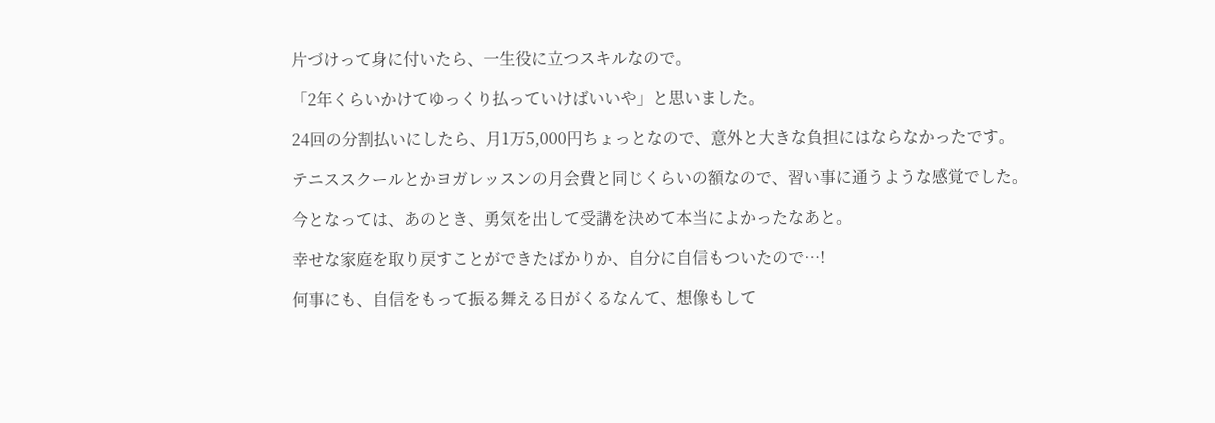片づけって身に付いたら、一生役に立つスキルなので。

「2年くらいかけてゆっくり払っていけばいいや」と思いました。

24回の分割払いにしたら、月1万5,000円ちょっとなので、意外と大きな負担にはならなかったです。

テニススクールとかヨガレッスンの月会費と同じくらいの額なので、習い事に通うような感覚でした。

今となっては、あのとき、勇気を出して受講を決めて本当によかったなあと。

幸せな家庭を取り戻すことができたばかりか、自分に自信もついたので…!

何事にも、自信をもって振る舞える日がくるなんて、想像もして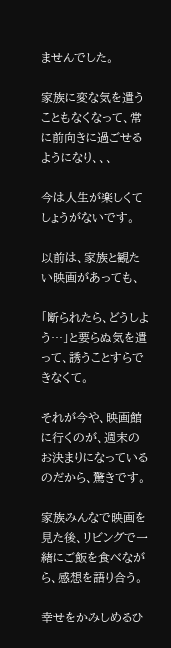ませんでした。

家族に変な気を遣うこともなくなって、常に前向きに過ごせるようになり、、、

今は人生が楽しくてしょうがないです。

以前は、家族と観たい映画があっても、

「断られたら、どうしよう…」と要らぬ気を遣って、誘うことすらできなくて。

それが今や、映画館に行くのが、週末のお決まりになっているのだから、驚きです。

家族みんなで映画を見た後、リビングで一緒にご飯を食べながら、感想を語り合う。

幸せをかみしめるひ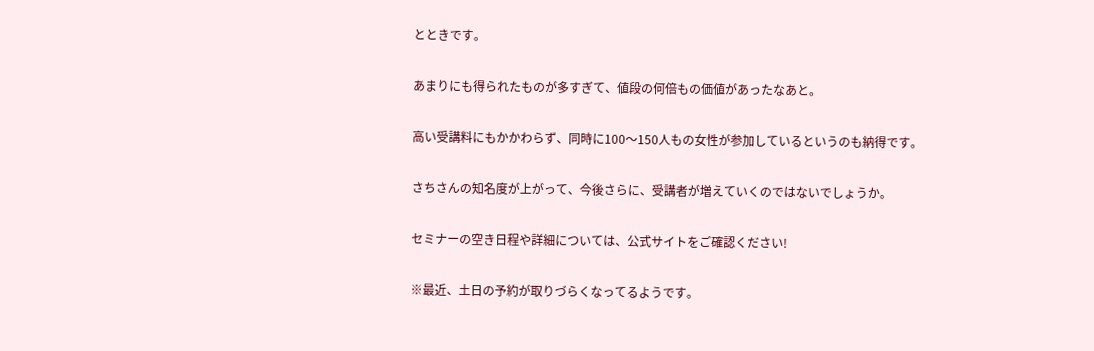とときです。

あまりにも得られたものが多すぎて、値段の何倍もの価値があったなあと。

高い受講料にもかかわらず、同時に100〜150人もの女性が参加しているというのも納得です。

さちさんの知名度が上がって、今後さらに、受講者が増えていくのではないでしょうか。

セミナーの空き日程や詳細については、公式サイトをご確認ください!

※最近、土日の予約が取りづらくなってるようです。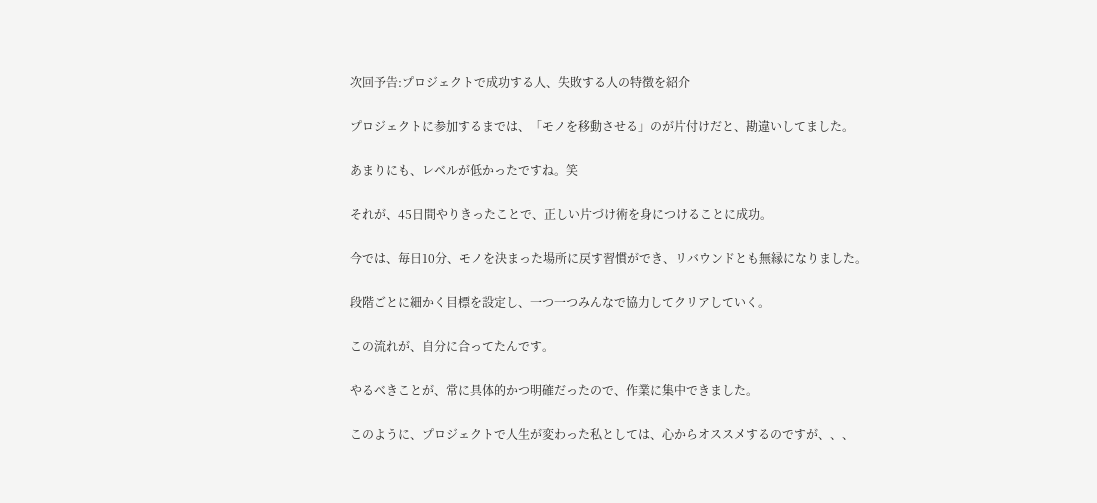次回予告:プロジェクトで成功する人、失敗する人の特徴を紹介

プロジェクトに参加するまでは、「モノを移動させる」のが片付けだと、勘違いしてました。

あまりにも、レベルが低かったですね。笑

それが、45日間やりきったことで、正しい片づけ術を身につけることに成功。

今では、毎日10分、モノを決まった場所に戻す習慣ができ、リバウンドとも無縁になりました。

段階ごとに細かく目標を設定し、一つ一つみんなで協力してクリアしていく。

この流れが、自分に合ってたんです。

やるべきことが、常に具体的かつ明確だったので、作業に集中できました。

このように、プロジェクトで人生が変わった私としては、心からオススメするのですが、、、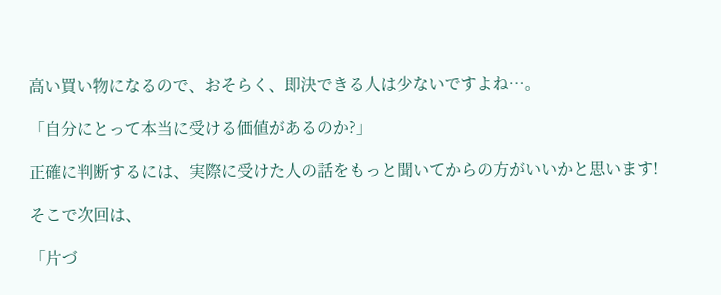高い買い物になるので、おそらく、即決できる人は少ないですよね…。

「自分にとって本当に受ける価値があるのか?」

正確に判断するには、実際に受けた人の話をもっと聞いてからの方がいいかと思います!

そこで次回は、

「片づ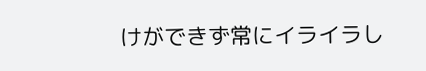けができず常にイライラし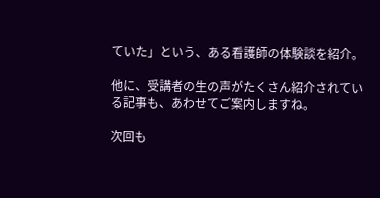ていた」という、ある看護師の体験談を紹介。

他に、受講者の生の声がたくさん紹介されている記事も、あわせてご案内しますね。

次回も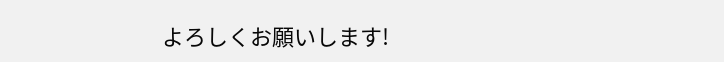よろしくお願いします!